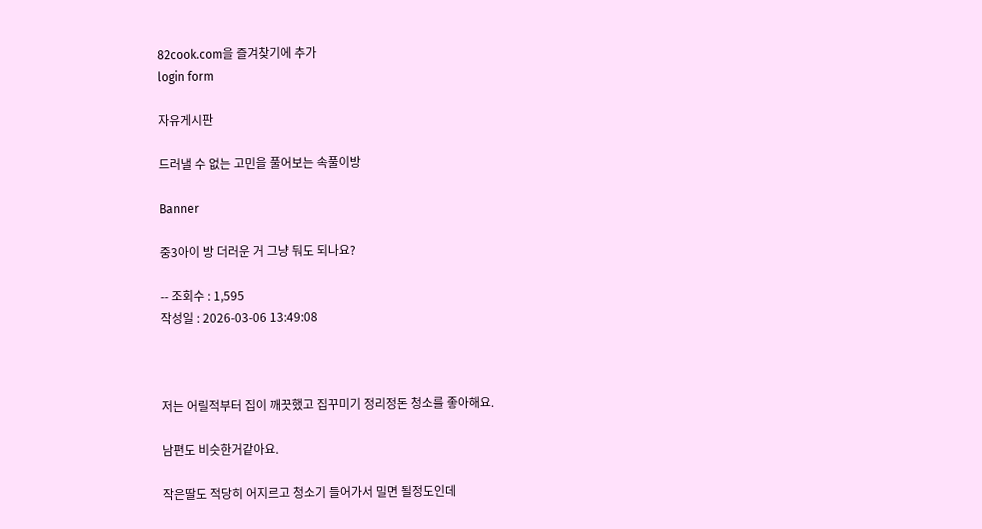82cook.com을 즐겨찾기에 추가
login form

자유게시판

드러낼 수 없는 고민을 풀어보는 속풀이방

Banner

중3아이 방 더러운 거 그냥 둬도 되나요?

-- 조회수 : 1,595
작성일 : 2026-03-06 13:49:08



저는 어릴적부터 집이 깨끗했고 집꾸미기 정리정돈 청소를 좋아해요.

남편도 비슷한거같아요.

작은딸도 적당히 어지르고 청소기 들어가서 밀면 될정도인데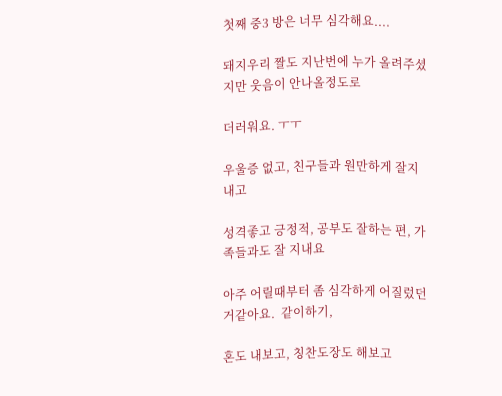첫째 중3 방은 너무 심각해요....

돼지우리 짤도 지난번에 누가 올려주셨지만 웃음이 안나올정도로

더러워요. ㅜㅜ

우울증 없고, 친구들과 원만하게 잘지내고

성격좋고 긍정적, 공부도 잘하는 편, 가족들과도 잘 지내요

아주 어릴때부터 좀 심각하게 어질렀던거같아요.  같이하기,

혼도 내보고, 칭찬도장도 해보고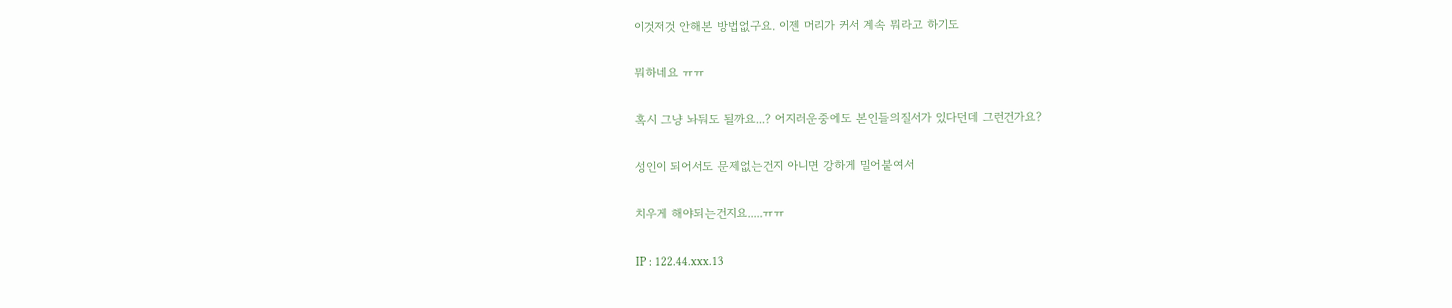이것저것 안해본 방법없구요. 이젠 머리가 커서 계속 뭐라고 하기도

뭐하네요 ㅠㅠ

혹시 그냥 놔둬도 될까요...? 어지러운중에도 본인들의질서가 있다던데 그런건가요?

성인이 되어서도 문제없는건지 아니면 강하게 밀어붙여서

치우게 해야되는건지요.....ㅠㅠ

IP : 122.44.xxx.13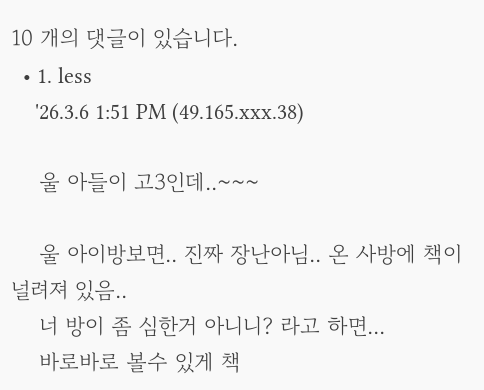10 개의 댓글이 있습니다.
  • 1. less
    '26.3.6 1:51 PM (49.165.xxx.38)

    울 아들이 고3인데..~~~

    울 아이방보면.. 진짜 장난아님.. 온 사방에 책이 널려져 있음..
    너 방이 좀 심한거 아니니? 라고 하면...
    바로바로 볼수 있게 책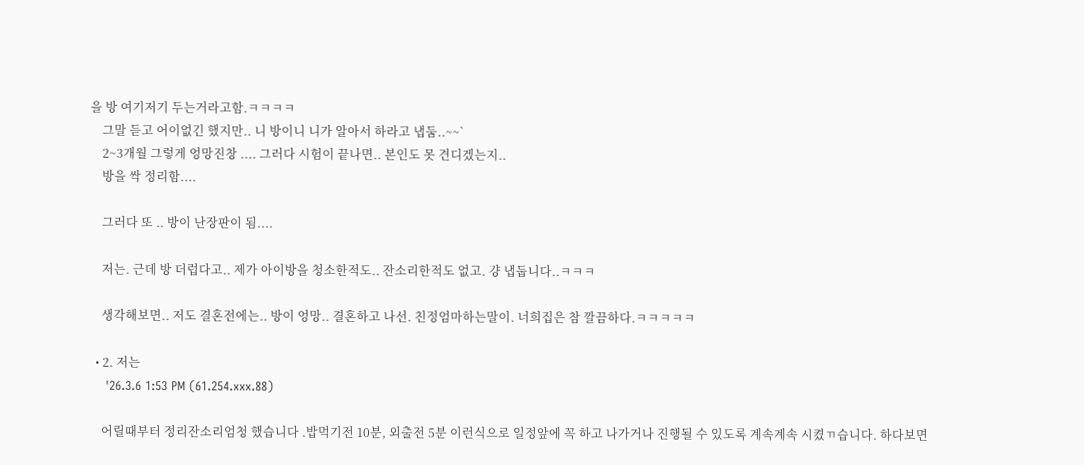을 방 여기저기 두는거라고함.ㅋㅋㅋㅋ
    그말 듣고 어이없긴 했지만.. 니 방이니 니가 알아서 하라고 냅둠..~~`
    2~3개월 그렇게 엉망진창 .... 그러다 시험이 끝나면.. 본인도 못 견디겠는지..
    방을 싹 정리함....

    그러다 또 .. 방이 난장판이 됨....

    저는. 근데 방 더럽다고.. 제가 아이방을 청소한적도.. 잔소리한적도 없고. 걍 냅둡니다..ㅋㅋㅋ

    생각해보면.. 저도 결혼전에는.. 방이 엉망.. 결혼하고 나선. 친정엄마하는말이. 너희집은 참 깔끔하다.ㅋㅋㅋㅋㅋ

  • 2. 저는
    '26.3.6 1:53 PM (61.254.xxx.88)

    어릴때부터 정리잔소리엄청 했습니다 .밥먹기전 10분, 외출전 5분 이런식으로 일정앞에 꼭 하고 나가거나 진행될 수 있도록 계속계속 시켰ㄲ습니다. 하다보면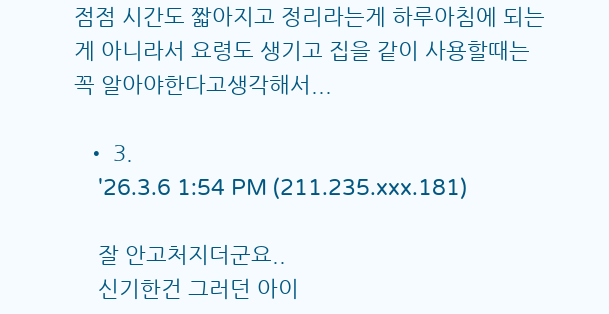점점 시간도 짧아지고 정리라는게 하루아침에 되는게 아니라서 요령도 생기고 집을 같이 사용할때는 꼭 알아야한다고생각해서...

  • 3.
    '26.3.6 1:54 PM (211.235.xxx.181)

    잘 안고처지더군요..
    신기한건 그러던 아이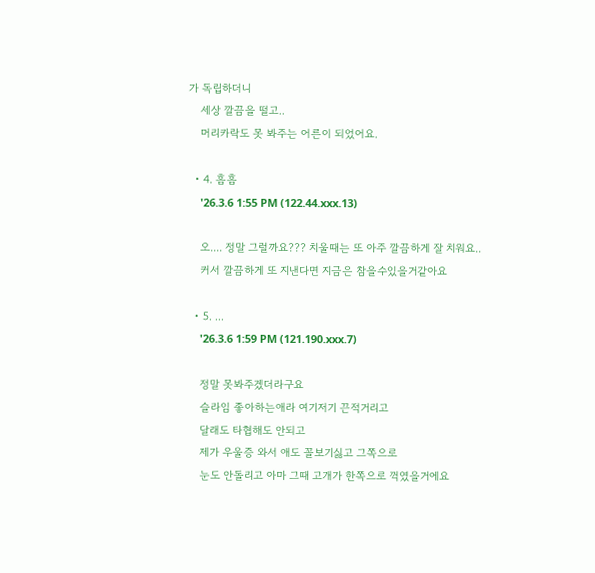가 독립하더니
    세상 깔끔을 떨고..
    머리카락도 못 봐주는 어른이 되었어요.

  • 4. 흠흠
    '26.3.6 1:55 PM (122.44.xxx.13)

    오.... 정말 그럴까요??? 치울때는 또 아주 깔끔하게 잘 치워요..
    커서 깔끔하게 또 지낸다면 지금은 참을수있을거같아요

  • 5. ...
    '26.3.6 1:59 PM (121.190.xxx.7)

    정말 못봐주겠더라구요
    슬라임 좋아하는애라 여기저기 끈적거리고
    달래도 타협해도 안되고
    제가 우울증 와서 애도 꼴보기싫고 그쪽으로
    눈도 안돌리고 아마 그때 고개가 한쪽으로 꺽였을거에요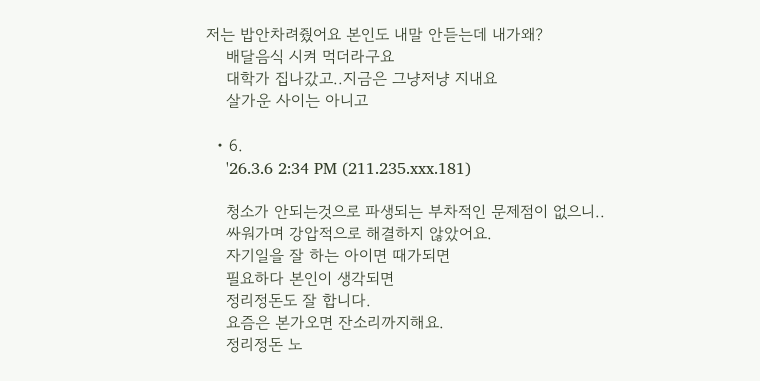저는 밥안차려줬어요 본인도 내말 안듣는데 내가왜?
    배달음식 시켜 먹더라구요
    대학가 집나갔고..지금은 그냥저냥 지내요
    살가운 사이는 아니고

  • 6.
    '26.3.6 2:34 PM (211.235.xxx.181)

    청소가 안되는것으로 파생되는 부차적인 문제점이 없으니..
    싸워가며 강압적으로 해결하지 않았어요.
    자기일을 잘 하는 아이면 때가되면
    필요하다 본인이 생각되면
    정리정돈도 잘 합니다.
    요즘은 본가오면 잔소리까지해요.
    정리정돈 노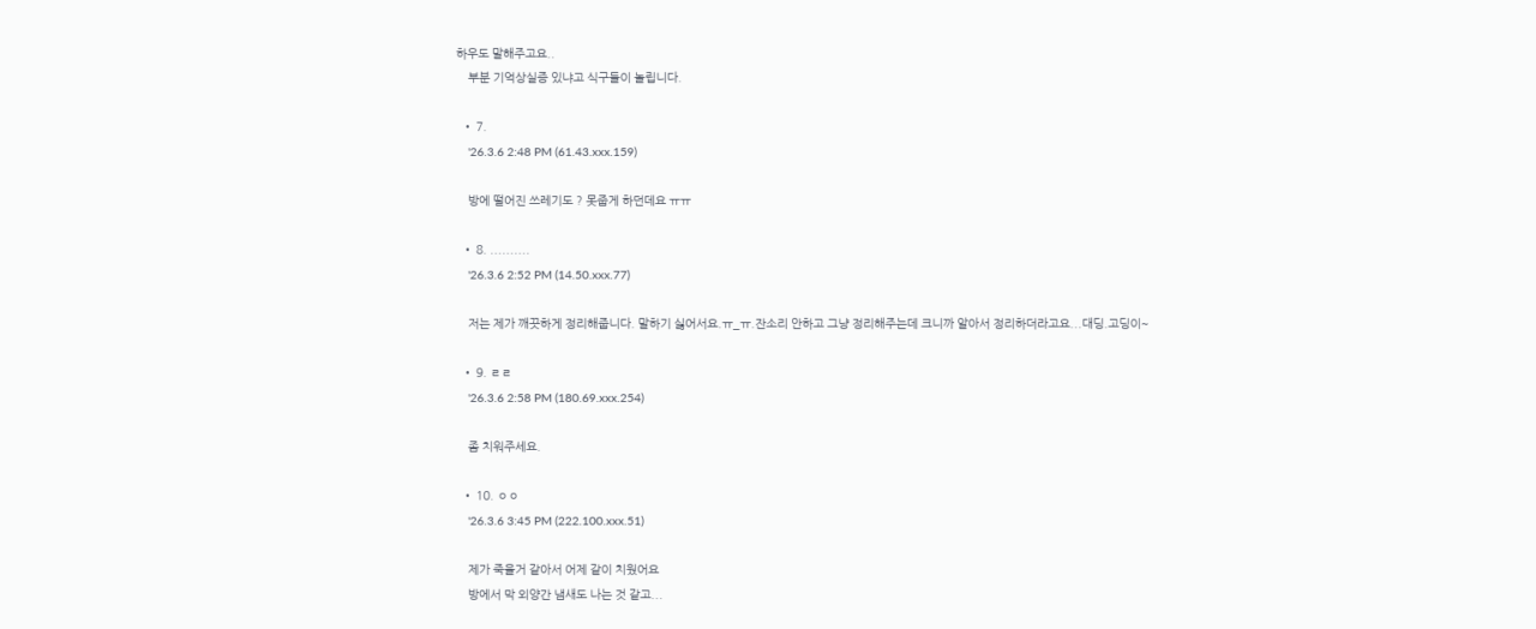하우도 말해주고요..
    부분 기억상실증 있냐고 식구들이 놀립니다.

  • 7.
    '26.3.6 2:48 PM (61.43.xxx.159)

    방에 떨어진 쓰레기도 ? 못줍게 하던데요 ㅠㅠ

  • 8. ..........
    '26.3.6 2:52 PM (14.50.xxx.77)

    저는 제가 깨끗하게 정리해줍니다. 말하기 싫어서요.ㅠ_ㅠ.잔소리 안하고 그냥 정리해주는데 크니까 알아서 정리하더라고요...대딩.고딩이~

  • 9. ㄹㄹ
    '26.3.6 2:58 PM (180.69.xxx.254)

    좀 치워주세요.

  • 10. ㅇㅇ
    '26.3.6 3:45 PM (222.100.xxx.51)

    제가 죽을거 같아서 어제 같이 치웠어요
    방에서 막 외양간 냄새도 나는 것 같고...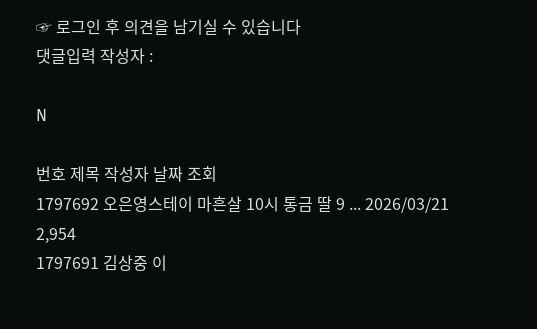☞ 로그인 후 의견을 남기실 수 있습니다
댓글입력 작성자 :

N

번호 제목 작성자 날짜 조회
1797692 오은영스테이 마흔살 10시 통금 딸 9 ... 2026/03/21 2,954
1797691 김상중 이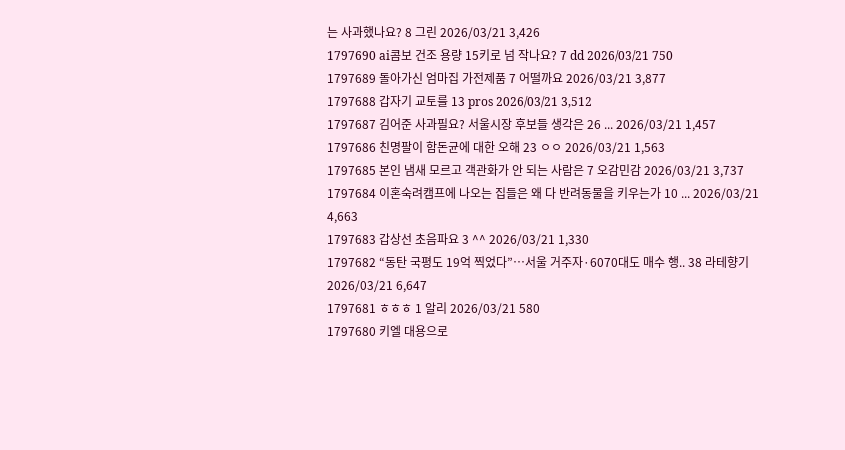는 사과했나요? 8 그린 2026/03/21 3,426
1797690 ai콤보 건조 용량 15키로 넘 작나요? 7 dd 2026/03/21 750
1797689 돌아가신 엄마집 가전제품 7 어떨까요 2026/03/21 3,877
1797688 갑자기 교토를 13 pros 2026/03/21 3,512
1797687 김어준 사과필요? 서울시장 후보들 생각은 26 ... 2026/03/21 1,457
1797686 친명팔이 함돈균에 대한 오해 23 ㅇㅇ 2026/03/21 1,563
1797685 본인 냄새 모르고 객관화가 안 되는 사람은 7 오감민감 2026/03/21 3,737
1797684 이혼숙려캠프에 나오는 집들은 왜 다 반려동물을 키우는가 10 ... 2026/03/21 4,663
1797683 갑상선 초음파요 3 ^^ 2026/03/21 1,330
1797682 “동탄 국평도 19억 찍었다”…서울 거주자·6070대도 매수 행.. 38 라테향기 2026/03/21 6,647
1797681 ㅎㅎㅎ 1 알리 2026/03/21 580
1797680 키엘 대용으로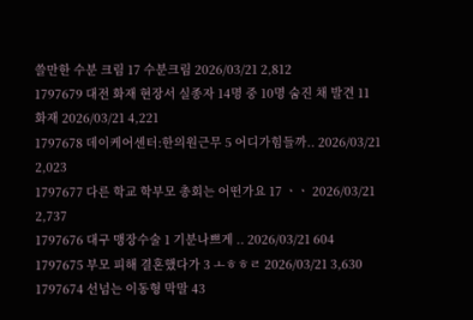쓸만한 수분 크림 17 수분크림 2026/03/21 2,812
1797679 대전 화재 현장서 실종자 14명 중 10명 숨진 채 발견 11 화재 2026/03/21 4,221
1797678 데이케어센터:한의원근무 5 어디가힘들까.. 2026/03/21 2,023
1797677 다른 학교 학부모 총회는 어떤가요 17 ㆍㆍ 2026/03/21 2,737
1797676 대구 맹장수술 1 기분나쁘게 .. 2026/03/21 604
1797675 부모 피해 결혼했다가 3 ㅗㅎㅎㄹ 2026/03/21 3,630
1797674 선넘는 이동형 막말 43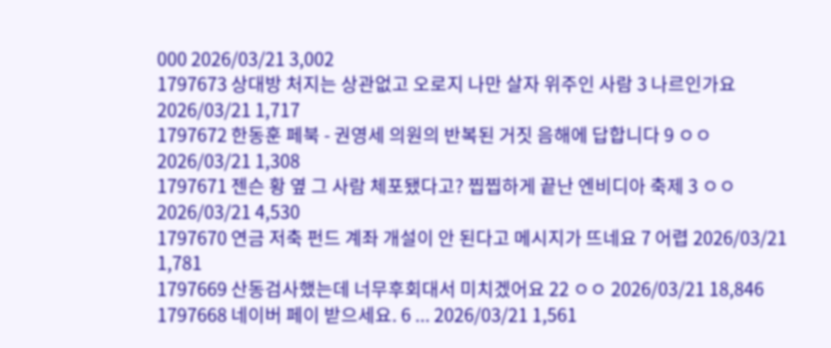000 2026/03/21 3,002
1797673 상대방 처지는 상관없고 오로지 나만 살자 위주인 사람 3 나르인가요 2026/03/21 1,717
1797672 한동훈 페북 - 권영세 의원의 반복된 거짓 음해에 답합니다 9 ㅇㅇ 2026/03/21 1,308
1797671 젠슨 황 옆 그 사람 체포됐다고? 찝찝하게 끝난 엔비디아 축제 3 ㅇㅇ 2026/03/21 4,530
1797670 연금 저축 펀드 계좌 개설이 안 된다고 메시지가 뜨네요 7 어렵 2026/03/21 1,781
1797669 산동검사했는데 너무후회대서 미치겠어요 22 ㅇㅇ 2026/03/21 18,846
1797668 네이버 페이 받으세요. 6 ... 2026/03/21 1,561